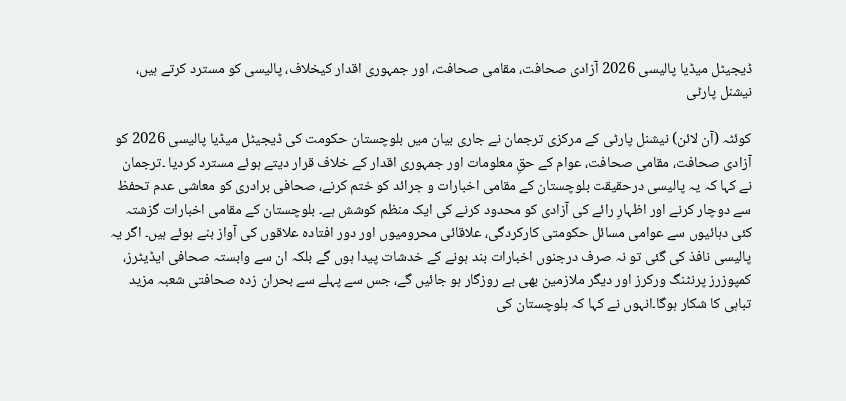ڈیجیٹل میڈیا پالیسی 2026 آزادی صحافت، مقامی صحافت، اور جمہوری اقدار کیخلاف، پالیسی کو مسترد کرتے ہیں، نیشنل پارٹی

کوئٹہ (آن لائن) نیشنل پارٹی کے مرکزی ترجمان نے جاری بیان میں بلوچستان حکومت کی ڈیجیٹل میڈیا پالیسی 2026 کو آزادی صحافت، مقامی صحافت، عوام کے حقِ معلومات اور جمہوری اقدار کے خلاف قرار دیتے ہوئے مسترد کردیا ۔ترجمان نے کہا کہ یہ پالیسی درحقیقت بلوچستان کے مقامی اخبارات و جرائد کو ختم کرنے، صحافی برادری کو معاشی عدم تحفظ سے دوچار کرنے اور اظہارِ رائے کی آزادی کو محدود کرنے کی ایک منظم کوشش ہے۔ بلوچستان کے مقامی اخبارات گزشتہ کئی دہائیوں سے عوامی مسائل حکومتی کارکردگی، علاقائی محرومیوں اور دور افتادہ علاقوں کی آواز بنے ہوئے ہیں۔ اگر یہ پالیسی نافذ کی گئی تو نہ صرف درجنوں اخبارات بند ہونے کے خدشات پیدا ہوں گے بلکہ ان سے وابستہ صحافی ایڈیٹرز، کمپوزرز پرنٹنگ ورکرز اور دیگر ملازمین بھی بے روزگار ہو جائیں گے، جس سے پہلے سے بحران زدہ صحافتی شعبہ مزید تباہی کا شکار ہوگا۔انہوں نے کہا کہ بلوچستان کی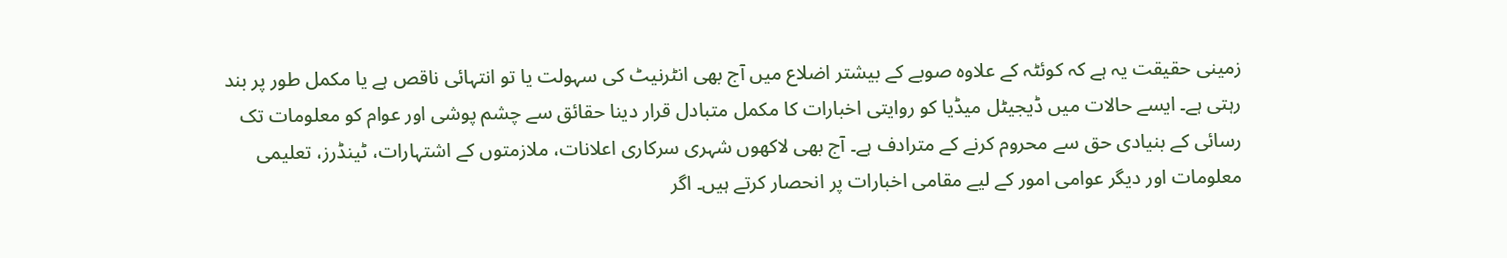زمینی حقیقت یہ ہے کہ کوئٹہ کے علاوہ صوبے کے بیشتر اضلاع میں آج بھی انٹرنیٹ کی سہولت یا تو انتہائی ناقص ہے یا مکمل طور پر بند رہتی ہے۔ ایسے حالات میں ڈیجیٹل میڈیا کو روایتی اخبارات کا مکمل متبادل قرار دینا حقائق سے چشم پوشی اور عوام کو معلومات تک رسائی کے بنیادی حق سے محروم کرنے کے مترادف ہے۔ آج بھی لاکھوں شہری سرکاری اعلانات، ملازمتوں کے اشتہارات، ٹینڈرز، تعلیمی معلومات اور دیگر عوامی امور کے لیے مقامی اخبارات پر انحصار کرتے ہیں۔ اگر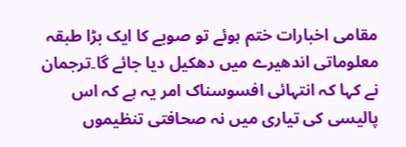مقامی اخبارات ختم ہوئے تو صوبے کا ایک بڑا طبقہ معلوماتی اندھیرے میں دھکیل دیا جائے گا۔ترجمان نے کہا کہ انتہائی افسوسناک امر یہ ہے کہ اس پالیسی کی تیاری میں نہ صحافتی تنظیموں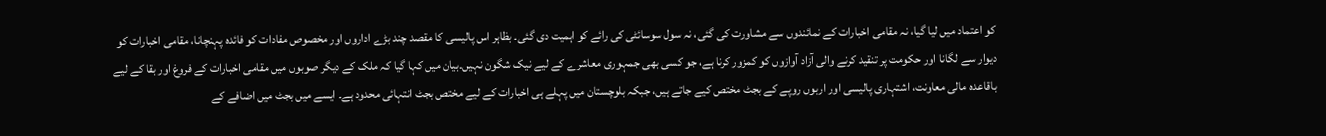کو اعتماد میں لیا گیا، نہ مقامی اخبارات کے نمائندوں سے مشاورت کی گئی، نہ سول سوسائٹی کی رائے کو اہمیت دی گئی۔ بظاہر اس پالیسی کا مقصد چند بڑے اداروں اور مخصوص مفادات کو فائدہ پہنچانا، مقامی اخبارات کو دیوار سے لگانا اور حکومت پر تنقید کرنے والی آزاد آوازوں کو کمزور کرنا ہے، جو کسی بھی جمہوری معاشرے کے لیے نیک شگون نہیں۔بیان میں کہا گیا کہ ملک کے دیگر صوبوں میں مقامی اخبارات کے فروغ اور بقا کے لیے باقاعدہ مالی معاونت، اشتہاری پالیسی اور اربوں روپے کے بجٹ مختص کیے جاتے ہیں، جبکہ بلوچستان میں پہلے ہی اخبارات کے لیے مختص بجٹ انتہائی محدود ہے۔ ایسے میں بجٹ میں اضافے کے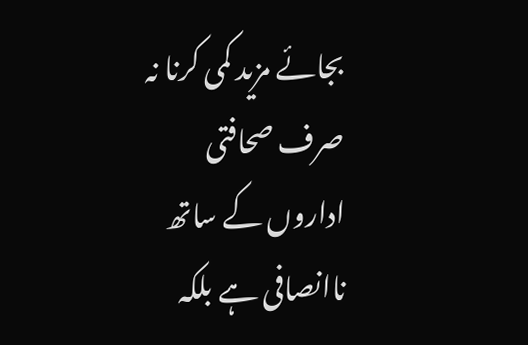بجائے مزید کمی کرنا نہ صرف صحافتی اداروں کے ساتھ ناانصافی ہے بلکہ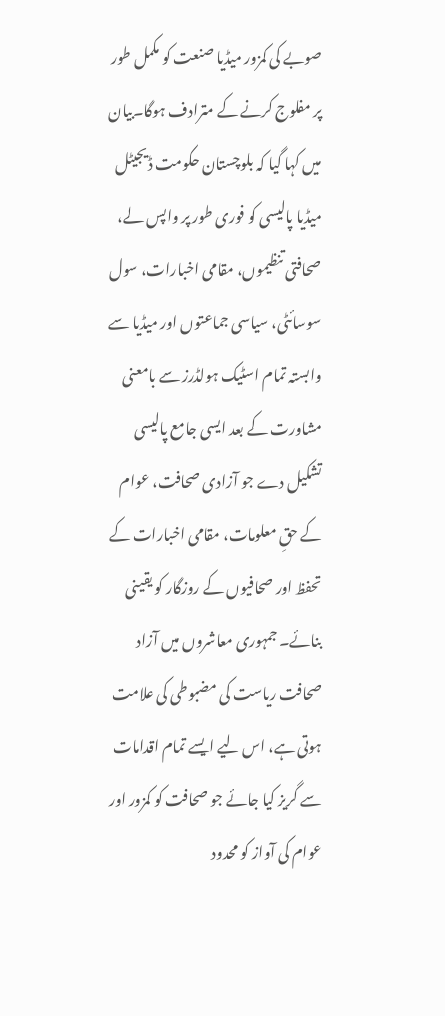صوبے کی کمزور میڈیا صنعت کو مکمل طور پر مفلوج کرنے کے مترادف ہوگا۔بیان میں کہا گیا کہ بلوچستان حکومت ڈیجیٹل میڈیا پالیسی کو فوری طور پر واپس لے، صحافتی تنظیموں، مقامی اخبارات، سول سوسائٹی، سیاسی جماعتوں اور میڈیا سے وابستہ تمام اسٹیک ہولڈرز سے بامعنی مشاورت کے بعد ایسی جامع پالیسی تشکیل دے جو آزادی صحافت، عوام کے حقِ معلومات، مقامی اخبارات کے تحفظ اور صحافیوں کے روزگار کو یقینی بنائے۔ جمہوری معاشروں میں آزاد صحافت ریاست کی مضبوطی کی علامت ہوتی ہے، اس لیے ایسے تمام اقدامات سے گریز کیا جائے جو صحافت کو کمزور اور عوام کی آواز کو محدود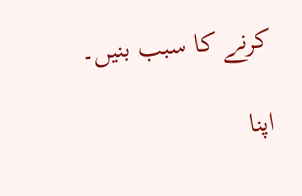کرنے کا سبب بنیں۔

اپنا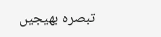تبصرہ بھیجیں